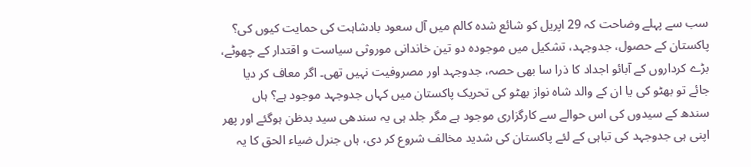سب سے پہلے وضاحت کہ 29 اپریل کو شائع شدہ کالم میں آل سعود بادشاہت کی حمایت کیوں کی؟ پاکستان کے حصول، جدوجہد، تشکیل میں موجودہ دو تین خاندانی موروثی سیاست و اقتدار کے چھوٹے، بڑے کرداروں کے آبائو اجداد کا ذرا سا بھی حصہ، جدوجہد اور مصروفیت نہیں تھی۔ اگر معاف کر دیا جائے تو بھٹو کی یا ان کے والد شاہ نواز بھٹو کی تحریک پاکستان میں کہاں جدوجہد موجود ہے؟ ہاں سندھ کے سیدوں کی اس حوالے سے کارگزاری موجود ہے مگر جلد ہی یہ سندھی سید بدظن ہوگئے اور پھر اپنی ہی جدوجہد کی تباہی کے لئے پاکستان کی شدید مخالف شروع کر دی، ہاں جنرل ضیاء الحق کا یہ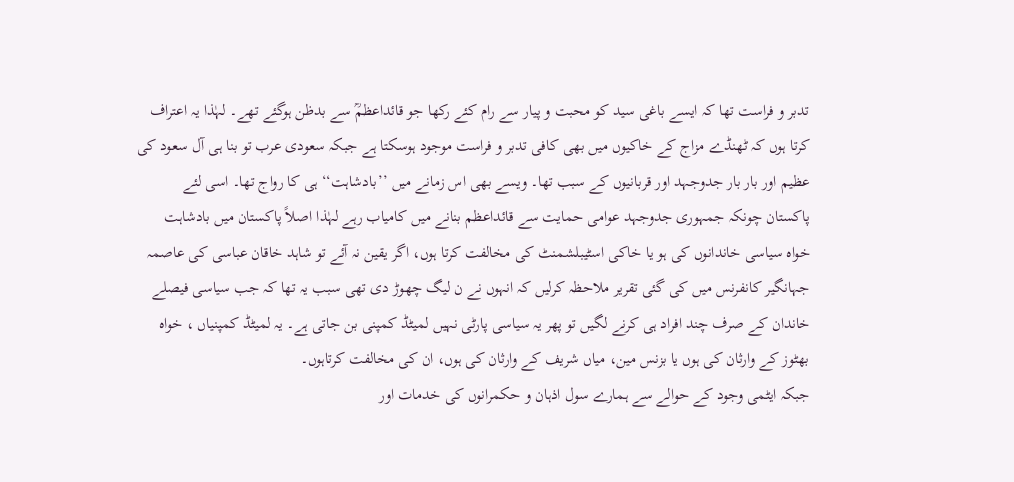تدبر و فراست تھا کہ ایسے باغی سید کو محبت و پیار سے رام کئے رکھا جو قائداعظمؒ سے بدظن ہوگئے تھے۔ لہٰذا یہ اعتراف کرتا ہوں کہ ٹھنڈے مزاج کے خاکیوں میں بھی کافی تدبر و فراست موجود ہوسکتا ہے جبکہ سعودی عرب تو بنا ہی آل سعود کی عظیم اور بار بار جدوجہد اور قربانیوں کے سبب تھا۔ ویسے بھی اس زمانے میں ’’بادشاہت‘‘ ہی کا رواج تھا۔ اسی لئے پاکستان چونکہ جمہوری جدوجہد عوامی حمایت سے قائداعظم بنانے میں کامیاب رہے لہٰذا اصلاً پاکستان میں بادشاہت خواہ سیاسی خاندانوں کی ہو یا خاکی اسٹیبلشمنٹ کی مخالفت کرتا ہوں، اگر یقین نہ آئے تو شاہد خاقان عباسی کی عاصمہ جہانگیر کانفرنس میں کی گئی تقریر ملاحظہ کرلیں کہ انہوں نے ن لیگ چھوڑ دی تھی سبب یہ تھا کہ جب سیاسی فیصلے خاندان کے صرف چند افراد ہی کرنے لگیں تو پھر یہ سیاسی پارٹی نہیں لمیٹڈ کمپنی بن جاتی ہے۔ یہ لمیٹڈ کمپنیاں ، خواہ بھٹوز کے وارثان کی ہوں یا بزنس مین، میاں شریف کے وارثان کی ہوں، ان کی مخالفت کرتاہوں۔
جبکہ ایٹمی وجود کے حوالے سے ہمارے سول اذہان و حکمرانوں کی خدمات اور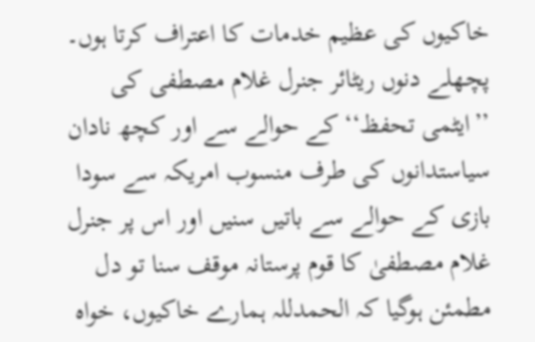خاکیوں کی عظیم خدمات کا اعتراف کرتا ہوں۔ پچھلے دنوں ریٹائر جنرل غلام مصطفی کی ’’ایٹمی تحفظ‘‘ کے حوالے سے اور کچھ نادان سیاستدانوں کی طرف منسوب امریکہ سے سودا بازی کے حوالے سے باتیں سنیں اور اس پر جنرل غلام مصطفیٰ کا قوم پرستانہ موقف سنا تو دل مطمئن ہوگیا کہ الحمدللہ ہمارے خاکیوں، خواہ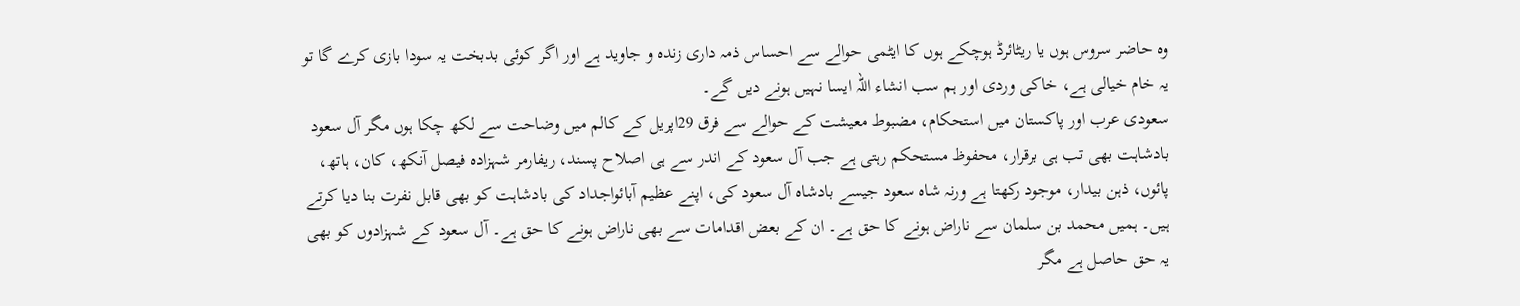وہ حاضر سروس ہوں یا ریٹائرڈ ہوچکے ہوں کا ایٹمی حوالے سے احساس ذمہ داری زندہ و جاوید ہے اور اگر کوئی بدبخت یہ سودا بازی کرے گا تو یہ خام خیالی ہے، خاکی وردی اور ہم سب انشاء اللہ ایسا نہیں ہونے دیں گے۔
سعودی عرب اور پاکستان میں استحکام، مضبوط معیشت کے حوالے سے فرق 29اپریل کے کالم میں وضاحت سے لکھ چکا ہوں مگر آل سعود بادشاہت بھی تب ہی برقرار، محفوظ مستحکم رہتی ہے جب آل سعود کے اندر سے ہی اصلاح پسند، ریفارمر شہزادہ فیصل آنکھ، کان، ہاتھ، پائوں، ذہن بیدار، موجود رکھتا ہے ورنہ شاہ سعود جیسے بادشاہ آل سعود کی، اپنے عظیم آبائواجداد کی بادشاہت کو بھی قابل نفرت بنا دیا کرتے ہیں۔ ہمیں محمد بن سلمان سے ناراض ہونے کا حق ہے۔ ان کے بعض اقدامات سے بھی ناراض ہونے کا حق ہے۔ آل سعود کے شہزادوں کو بھی یہ حق حاصل ہے مگر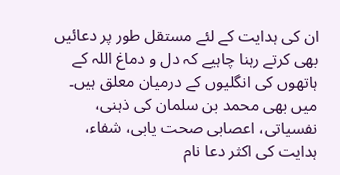ان کی ہدایت کے لئے مستقل طور پر دعائیں بھی کرتے رہنا چاہیے کہ دل و دماغ اللہ کے ہاتھوں کی انگلیوں کے درمیان معلق ہیں۔ میں بھی محمد بن سلمان کی ذہنی، نفسیاتی، اعصابی صحت یابی، شفاء، ہدایت کی اکثر دعا نام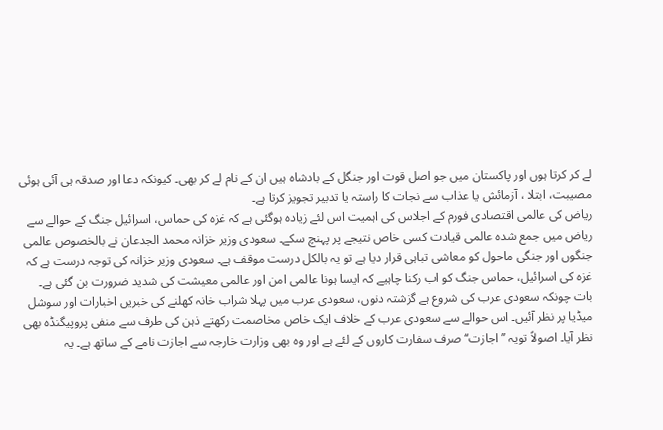لے کر کرتا ہوں اور پاکستان میں جو اصل قوت اور جنگل کے بادشاہ ہیں ان کے نام لے کر بھی۔ کیونکہ دعا اور صدقہ ہی آئی ہوئی مصیبت، ابتلا ، آزمائش یا عذاب سے نجات کا راستہ یا تدبیر تجویز کرتا ہے۔
ریاض کی عالمی اقتصادی فورم کے اجلاس کی اہمیت اس لئے زیادہ ہوگئی ہے کہ غزہ کی حماس، اسرائیل جنگ کے حوالے سے ریاض میں جمع شدہ عالمی قیادت کسی خاص نتیجے پر پہنچ سکے۔ سعودی وزیر خزانہ محمد الجدعان نے بالخصوص عالمی جنگوں اور جنگی ماحول کو معاشی تباہی قرار دیا ہے تو یہ بالکل درست موقف ہے۔ سعودی وزیر خزانہ کی توجہ درست ہے کہ غزہ کی اسرائیل، حماس جنگ کو اب رکنا چاہیے کہ ایسا ہونا عالمی امن اور عالمی معیشت کی شدید ضرورت بن گئی ہے۔
بات چونکہ سعودی عرب کی شروع ہے گزشتہ دنوں، سعودی عرب میں پہلا شراب خانہ کھلنے کی خبریں اخبارات اور سوشل میڈیا پر نظر آئیں۔ اس حوالے سے سعودی عرب کے خلاف ایک خاص مخاصمت رکھتے ذہن کی طرف سے منفی پروپیگنڈہ بھی نظر آیا۔ اصولاً تویہ ’’اجازت‘‘ صرف سفارت کاروں کے لئے ہے اور وہ بھی وزارت خارجہ سے اجازت نامے کے ساتھ ہے۔ یہ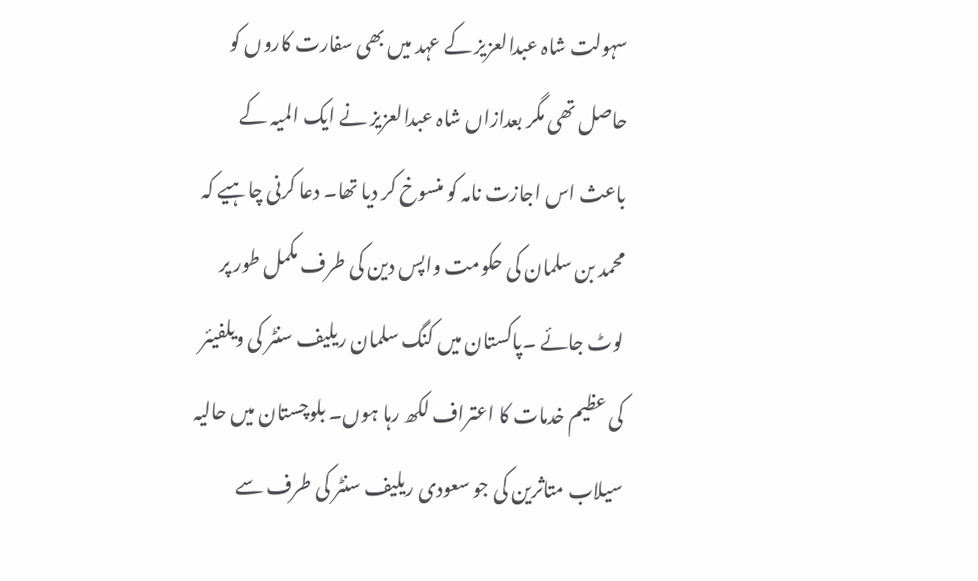سہولت شاہ عبدالعزیز کے عہد میں بھی سفارت کاروں کو حاصل تھی مگر بعدازاں شاہ عبدالعزیز نے ایک المیہ کے باعث اس اجازت نامہ کو منسوخ کر دیا تھا۔ دعا کرنی چاہیے کہ محمد بن سلمان کی حکومت واپس دین کی طرف مکمل طور پر لوٹ جائے ۔پاکستان میں کنگ سلمان ریلیف سنٹر کی ویلفیئر کی عظیم خدمات کا اعتراف لکھ رہا ہوں۔ بلوچستان میں حالیہ سیلاب متاثرین کی جو سعودی ریلیف سنٹر کی طرف سے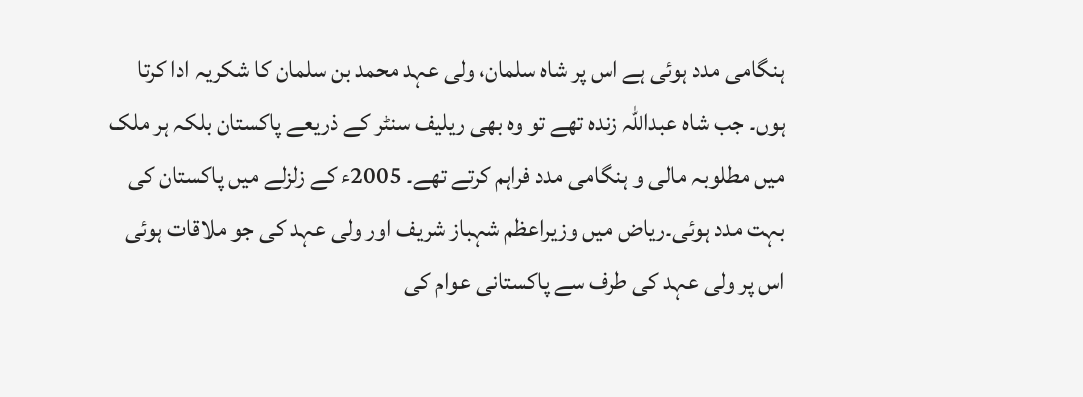ہنگامی مدد ہوئی ہے اس پر شاہ سلمان، ولی عہد محمد بن سلمان کا شکریہ ادا کرتا ہوں۔ جب شاہ عبداللہ زندہ تھے تو وہ بھی ریلیف سنٹر کے ذریعے پاکستان بلکہ ہر ملک میں مطلوبہ مالی و ہنگامی مدد فراہم کرتے تھے۔ 2005ء کے زلزلے میں پاکستان کی بہت مدد ہوئی۔ریاض میں وزیراعظم شہباز شریف اور ولی عہد کی جو ملاقات ہوئی اس پر ولی عہد کی طرف سے پاکستانی عوام کی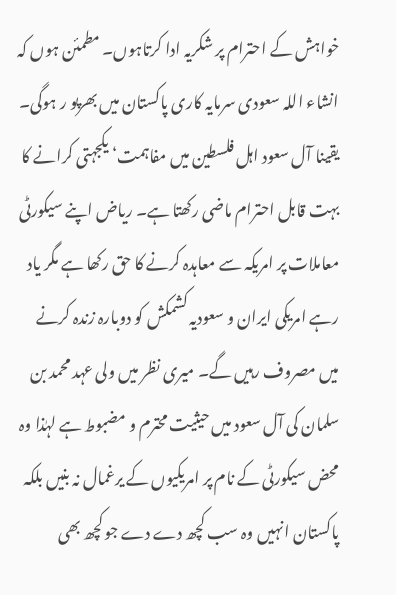خواہش کے احترام پر شکریہ ادا کرتاہوں۔ مطمئن ہوں کہ انشاء اللہ سعودی سرمایہ کاری پاکستان میں بھرپو ر ہوگی۔ یقینا آل سعود اہل فلسطین میں مفاہمت‘ یکجہتی کرانے کا بہت قابل احترام ماضی رکھتا ہے۔ ریاض اپنے سیکورٹی معاملات پر امریکہ سے معاہدہ کرنے کا حق رکھا ہے مگر یاد رہے امریکی ایران و سعودیہ کشمکش کو دوبارہ زندہ کرنے میں مصروف رہیں گے۔ میری نظر میں ولی عہد محمد بن سلمان کی آل سعود میں حیثیت محترم و مضبوط ہے لہٰذا وہ محض سیکورٹی کے نام پر امریکیوں کے یرغمال نہ بنیں بلکہ پاکستان انہیں وہ سب کچھ دے دے جو کچھ بھی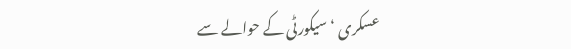عسکری ‘ سیکورٹی کے حوالے سے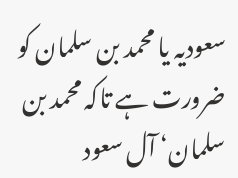سعودیہ یا محمد بن سلمان کو ضرورت ہے تاکہ محمد بن سلمان‘ آل سعود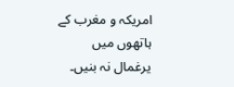امریکہ و مغرب کے ہاتھوں میں یرغمال نہ بنیں۔